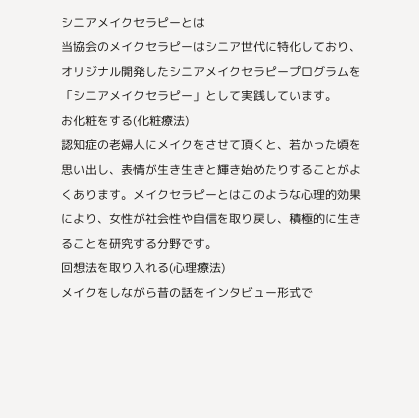シニアメイクセラピーとは
当協会のメイクセラピーはシニア世代に特化しており、オリジナル開発したシニアメイクセラピープログラムを「シニアメイクセラピー」として実践しています。
お化粧をする(化粧療法)
認知症の老婦人にメイクをさせて頂くと、若かった頃を思い出し、表情が生き生きと輝き始めたりすることがよくあります。メイクセラピーとはこのような心理的効果により、女性が社会性や自信を取り戻し、積極的に生きることを研究する分野です。
回想法を取り入れる(心理療法)
メイクをしながら昔の話をインタビュー形式で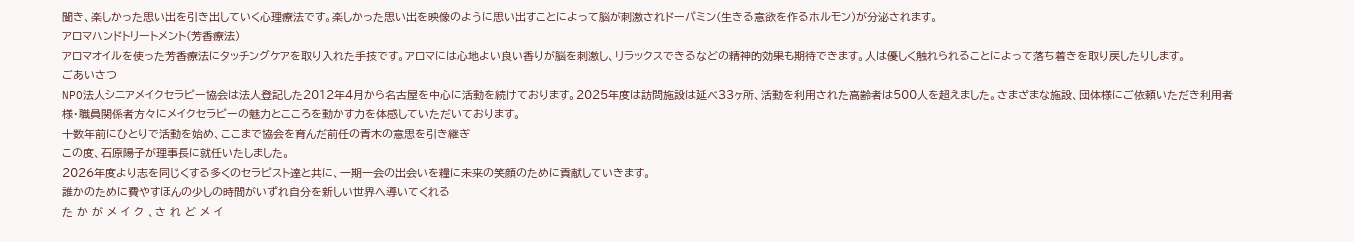聞き、楽しかった思い出を引き出していく心理療法です。楽しかった思い出を映像のように思い出すことによって脳が刺激されドーパミン(生きる意欲を作るホルモン)が分泌されます。
アロマハンドトリートメント(芳香療法)
アロマオイルを使った芳香療法にタッチングケアを取り入れた手技です。アロマには心地よい良い香りが脳を刺激し、リラックスできるなどの精神的効果も期待できます。人は優しく触れられることによって落ち着きを取り戻したりします。
ごあいさつ
NPO法人シニアメイクセラピー協会は法人登記した2012年4月から名古屋を中心に活動を続けております。2025年度は訪問施設は延べ33ヶ所、活動を利用された高齢者は500人を超えました。さまざまな施設、団体様にご依頼いただき利用者様・職員関係者方々にメイクセラピーの魅力とこころを動かす力を体感していただいております。
十数年前にひとりで活動を始め、ここまで協会を育んだ前任の青木の意思を引き継ぎ
この度、石原陽子が理事長に就任いたしました。
2026年度より志を同じくする多くのセラピスト達と共に、一期一会の出会いを糧に未来の笑顔のために貢献していきます。
誰かのために費やすほんの少しの時間がいずれ自分を新しい世界へ導いてくれる
た か が メ イ ク 、さ れ ど メ イ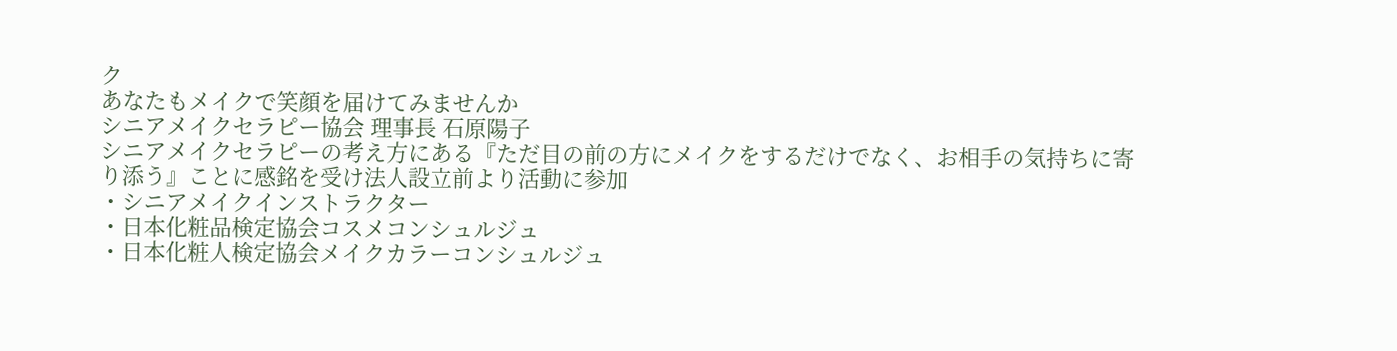ク
あなたもメイクで笑顔を届けてみませんか
シニアメイクセラピー協会 理事長 石原陽子
シニアメイクセラピーの考え方にある『ただ目の前の方にメイクをするだけでなく、お相手の気持ちに寄り添う』ことに感銘を受け法人設立前より活動に参加
・シニアメイクインストラクター
・日本化粧品検定協会コスメコンシュルジュ
・日本化粧人検定協会メイクカラーコンシュルジュ